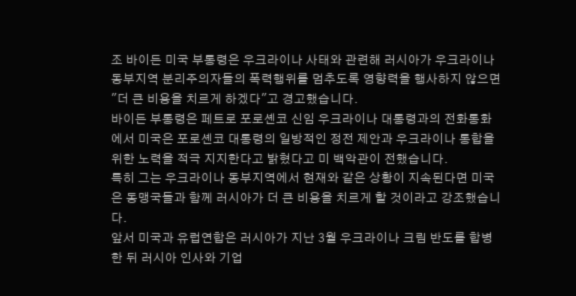조 바이든 미국 부통령은 우크라이나 사태와 관련해 러시아가 우크라이나 동부지역 분리주의자들의 폭력행위를 멈추도록 영향력을 행사하지 않으면 "더 큰 비용을 치르게 하겠다"고 경고했습니다.
바이든 부통령은 페트로 포로셴코 신임 우크라이나 대통령과의 전화통화에서 미국은 포로셴코 대통령의 일방적인 정전 제안과 우크라이나 통합을 위한 노력을 적극 지지한다고 밝혔다고 미 백악관이 전했습니다.
특히 그는 우크라이나 동부지역에서 현재와 같은 상황이 지속된다면 미국은 동맹국들과 함께 러시아가 더 큰 비용을 치르게 할 것이라고 강조했습니다.
앞서 미국과 유럽연합은 러시아가 지난 3월 우크라이나 크림 반도를 합병한 뒤 러시아 인사와 기업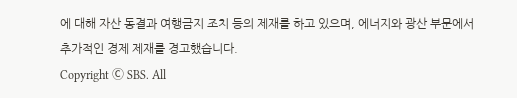에 대해 자산 동결과 여행금지 조치 등의 제재를 하고 있으며, 에너지와 광산 부문에서 추가적인 경제 제재를 경고했습니다.
Copyright Ⓒ SBS. All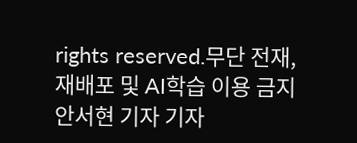rights reserved.무단 전재, 재배포 및 AI학습 이용 금지
안서현 기자 기자